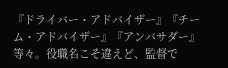『ドライバー・アドバイザー』『チーム・アドバイザー』『アンバサダー』等々。役職名こそ違えど、監督で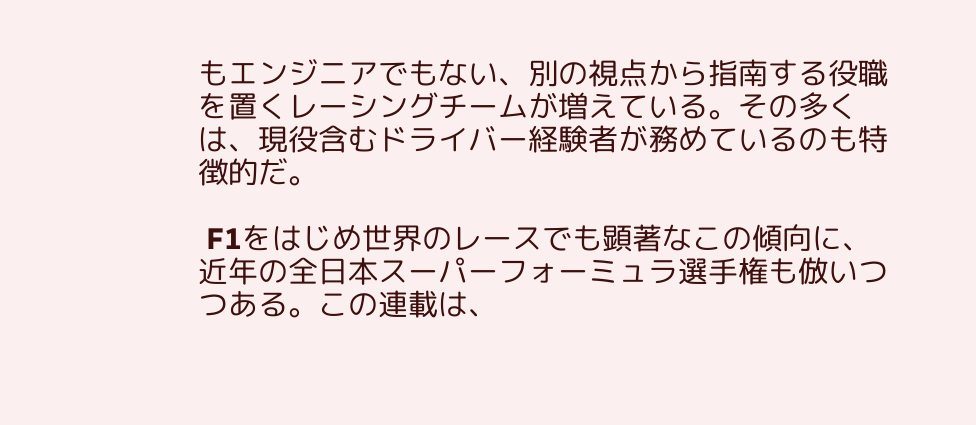もエンジニアでもない、別の視点から指南する役職を置くレーシングチームが増えている。その多くは、現役含むドライバー経験者が務めているのも特徴的だ。

 F1をはじめ世界のレースでも顕著なこの傾向に、近年の全日本スーパーフォーミュラ選手権も倣いつつある。この連載は、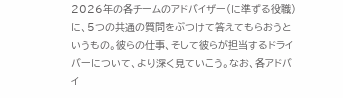2026年の各チームのアドバイザー(に準ずる役職)に、5つの共通の質問をぶつけて答えてもらおうというもの。彼らの仕事、そして彼らが担当するドライバーについて、より深く見ていこう。なお、各アドバイ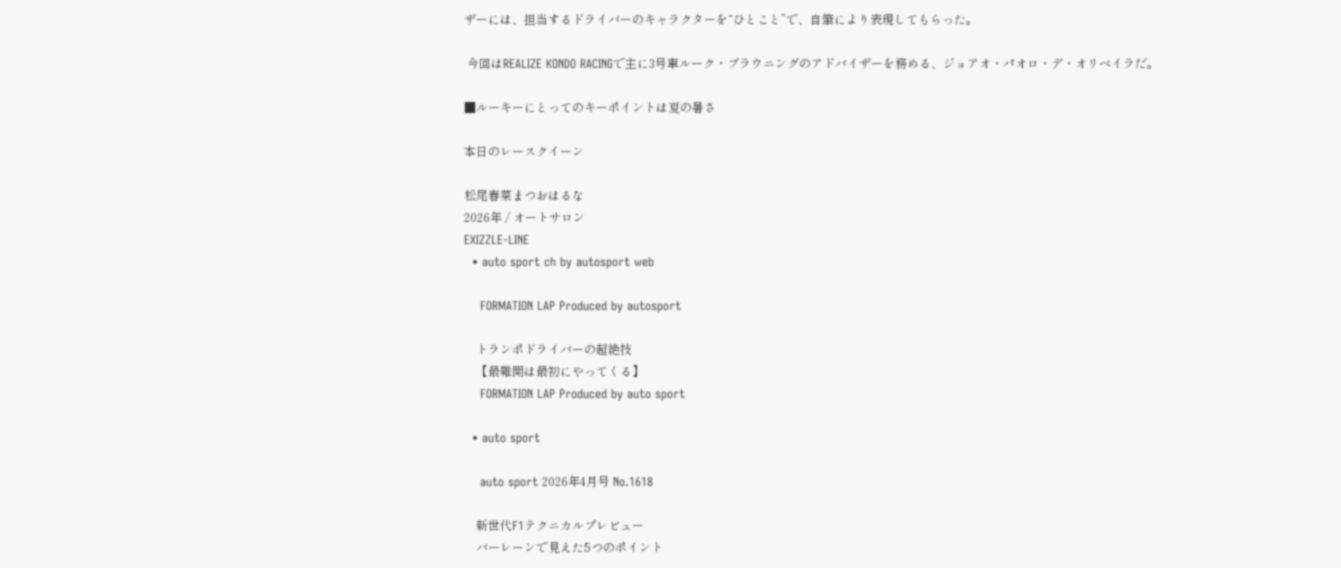ザーには、担当するドライバーのキャラクターを“ひとこと”で、自筆により表現してもらった。

 今回はREALIZE KONDO RACINGで主に3号車ルーク・ブラウニングのアドバイザーを務める、ジョアオ・パオロ・デ・オリベイラだ。

■ルーキーにとってのキーポイントは夏の暑さ

本日のレースクイーン

松尾春菜まつおはるな
2026年 / オートサロン
EXIZZLE-LINE
  • auto sport ch by autosport web

    FORMATION LAP Produced by autosport

    トランポドライバーの超絶技
    【最難関は最初にやってくる】
    FORMATION LAP Produced by auto sport

  • auto sport

    auto sport 2026年4月号 No.1618

    新世代F1テクニカルプレビュー
    バーレーンで見えた5つのポイント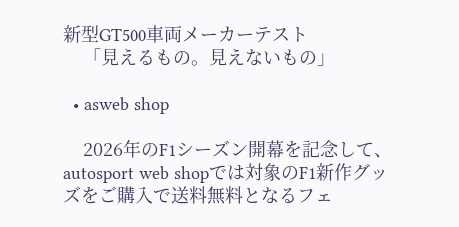新型GT500車両メーカーテスト
    「見えるもの。見えないもの」

  • asweb shop

    2026年のF1シーズン開幕を記念して、autosport web shopでは対象のF1新作グッズをご購入で送料無料となるフェ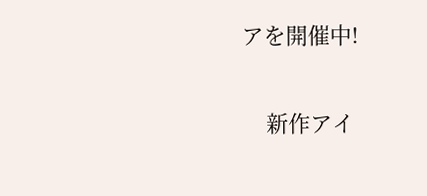アを開催中!

    新作アイ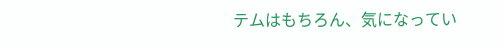テムはもちろん、気になってい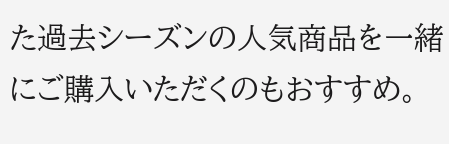た過去シーズンの人気商品を一緒にご購入いただくのもおすすめ。